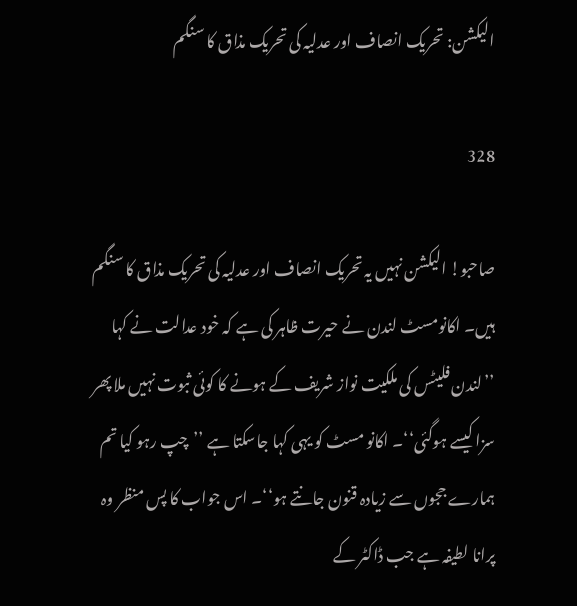الیکشن: تحریک انصاف اور عدلیہ کی تحریک مذاق کا سنگم

328

صاحبو! الیکشن نہیں یہ تحریک انصاف اور عدلیہ کی تحریک مذاق کا سنگم ہیں۔ اکانومسٹ لندن نے حیرت ظاہر کی ہے کہ خود عدالت نے کہا ’’لندن فلیٹس کی ملکیت نواز شریف کے ہونے کا کوئی ثبوت نہیں ملا پھر سزا کیسے ہوگئی‘‘۔ اکانو مسٹ کو یہی کہا جاسکتا ہے ’’چپ رہو کیا تم ہمارے ججوں سے زیادہ قنون جانتے ہو‘‘۔ اس جواب کا پس منظر وہ پرانا لطیفہ ہے جب ڈاکٹر کے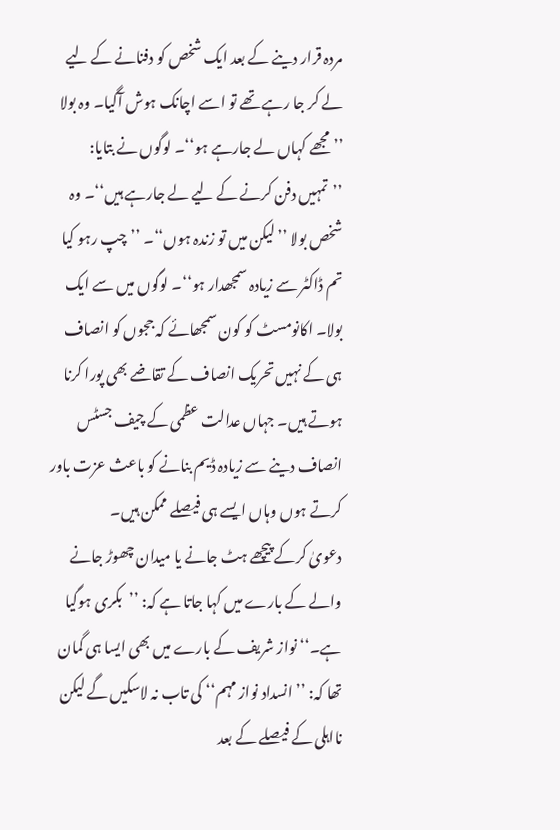مردہ قرار دینے کے بعد ایک شخص کو دفنانے کے لیے لے کر جا رہے تھے تو اسے اچانک ہوش آگیا۔ وہ بولا ’’مجھے کہاں لے جارہے ہو‘‘۔ لوگوں نے بتایا: ’’تمہیں دفن کرنے کے لیے لے جارہے ہیں‘‘۔ وہ شخص بولا ’’لیکن میں تو زندہ ہوں‘‘۔ ’’چپ رہو کیا تم ڈاکٹر سے زیادہ سمجھدار ہو‘‘۔ لوگوں میں سے ایک بولا۔ اکانومسٹ کو کون سمجھائے کہ ججوں کو انصاف ہی کے نہیں تحریک انصاف کے تقاضے بھی پورا کرنا ہوتے ہیں۔ جہاں عدالت عظمی کے چیف جسٹس انصاف دینے سے زیادہ ڈیم بنانے کو باعث عزت باور کرتے ہوں وہاں ایسے ہی فیصلے ممکن ہیں۔
دعویٰ کرکے پیچھے ہٹ جانے یا میدان چھوڑ جانے والے کے بارے میں کہا جاتا ہے کہ: ’’بکری ہوگیا ہے۔‘‘ نواز شریف کے بارے میں بھی ایسا ہی گمان تھا کہ: ’’انسداد نواز مہم‘‘ کی تاب نہ لاسکیں گے لیکن نااہلی کے فیصلے کے بعد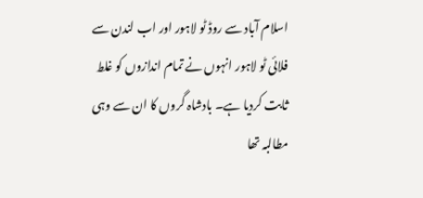اسلام آباد سے روڈ ٹو لاہور اور اب لندن سے فلائی ٹو لاہور انہوں نے تمام اندازوں کو غلط ثابت کردیا ہے۔ بادشاہ گروں کا ان سے وہی مطالبہ تھا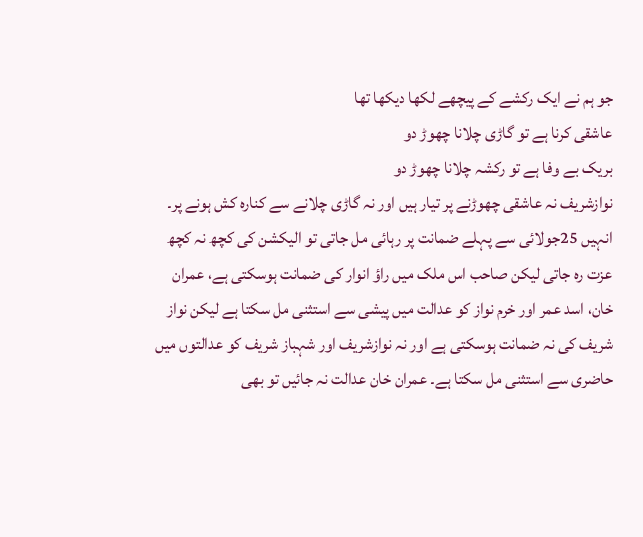جو ہم نے ایک رکشے کے پیچھے لکھا دیکھا تھا
عاشقی کرنا ہے تو گاڑی چلانا چھوڑ دو
بریک بے وفا ہے تو رکشہ چلانا چھوڑ دو
نوازشریف نہ عاشقی چھوڑنے پر تیار ہیں اور نہ گاڑی چلانے سے کنارہ کش ہونے پر۔ انہیں 25جولائی سے پہلے ضمانت پر رہائی مل جاتی تو الیکشن کی کچھ نہ کچھ عزت رہ جاتی لیکن صاحب اس ملک میں راؤ انوار کی ضمانت ہوسکتی ہے، عمران خان، اسد عمر اور خرم نواز کو عدالت میں پیشی سے استثنی مل سکتا ہے لیکن نواز شریف کی نہ ضمانت ہوسکتی ہے اور نہ نوازشریف اور شہباز شریف کو عدالتوں میں حاضری سے استثنی مل سکتا ہے۔ عمران خان عدالت نہ جائیں تو بھی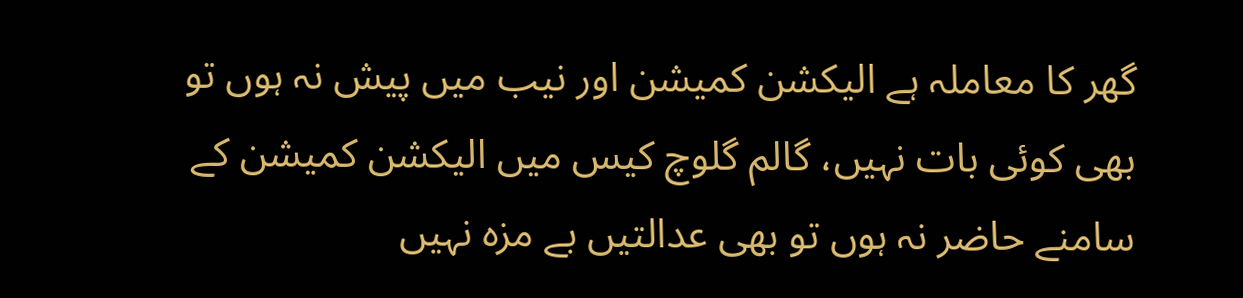گھر کا معاملہ ہے الیکشن کمیشن اور نیب میں پیش نہ ہوں تو بھی کوئی بات نہیں، گالم گلوچ کیس میں الیکشن کمیشن کے سامنے حاضر نہ ہوں تو بھی عدالتیں بے مزہ نہیں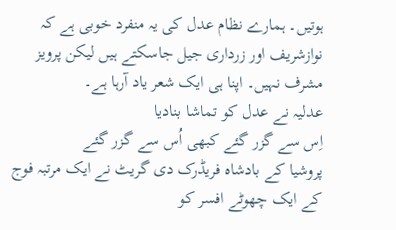ہوتیں۔ ہمارے نظام عدل کی یہ منفرد خوبی ہے کہ نوازشریف اور زرداری جیل جاسکتے ہیں لیکن پرویز مشرف نہیں۔ اپنا ہی ایک شعر یاد آرہا ہے۔
عدلیہ نے عدل کو تماشا بنادیا
اِس سے گزر گئے کبھی اُس سے گزر گئے
پروشیا کے بادشاہ فریڈرک دی گریٹ نے ایک مرتبہ فوج کے ایک چھوٹے افسر کو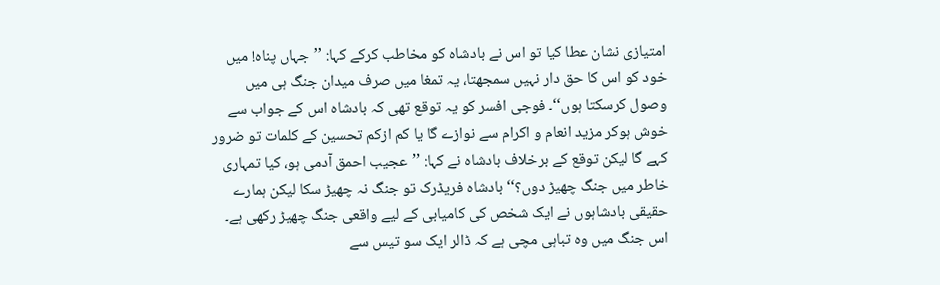امتیازی نشان عطا کیا تو اس نے بادشاہ کو مخاطب کرکے کہا: ’’جہاں پناہ! میں خود کو اس کا حق دار نہیں سمجھتا، یہ تمغا میں صرف میدان جنگ ہی میں وصول کرسکتا ہوں‘‘۔ فوجی افسر کو یہ توقع تھی کہ بادشاہ اس کے جواب سے خوش ہوکر مزید انعام و اکرام سے نوازے گا یا کم ازکم تحسین کے کلمات تو ضرور کہے گا لیکن توقع کے برخلاف بادشاہ نے کہا: ’’عجیب احمق آدمی ہو، کیا تمہاری خاطر میں جنگ چھیڑ دوں؟‘‘ بادشاہ فریڈرک تو جنگ نہ چھیڑ سکا لیکن ہمارے حقیقی بادشاہوں نے ایک شخص کی کامیابی کے لیے واقعی جنگ چھیڑ رکھی ہے۔ اس جنگ میں وہ تباہی مچی ہے کہ ڈالر ایک سو تیس سے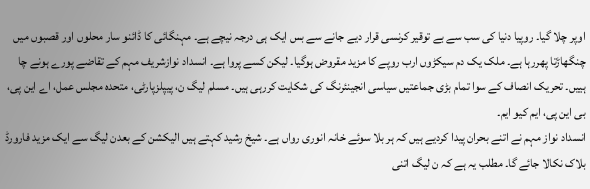اوپر چلا گیا۔ روپیا دنیا کی سب سے بے توقیر کرنسی قرار دیے جانے سے بس ایک ہی درجہ نیچے ہے۔ مہنگائی کا ڈائنو سار محلوں اور قصبوں میں چنگھاڑتا پھررہا ہے۔ ملک یک دم سیکڑوں ارب روپے کا مزید مقروض ہوگیا۔ لیکن کسے پروا ہے۔ انسداد نوازشریف مہم کے تقاضے پورے ہونے چا ہییں۔ تحریک انصاف کے سوا تمام بڑی جماعتیں سیاسی انجینئرنگ کی شکایت کررہی ہیں۔ مسلم لیگ ن، پیپلزپارٹی، متحدہ مجلس عمل، اے این پی، بی این پی، ایم کیو ایم۔
انسداد نواز مہم نے اتنے بحران پیدا کردیے ہیں کہ ہر بلا سوئے خانہ انوری رواں ہے۔ شیخ رشید کہتے ہیں الیکشن کے بعدن لیگ سے ایک مزید فارورڈ بلاک نکالا جائے گا۔ مطلب یہ ہے کہ ن لیگ اتنی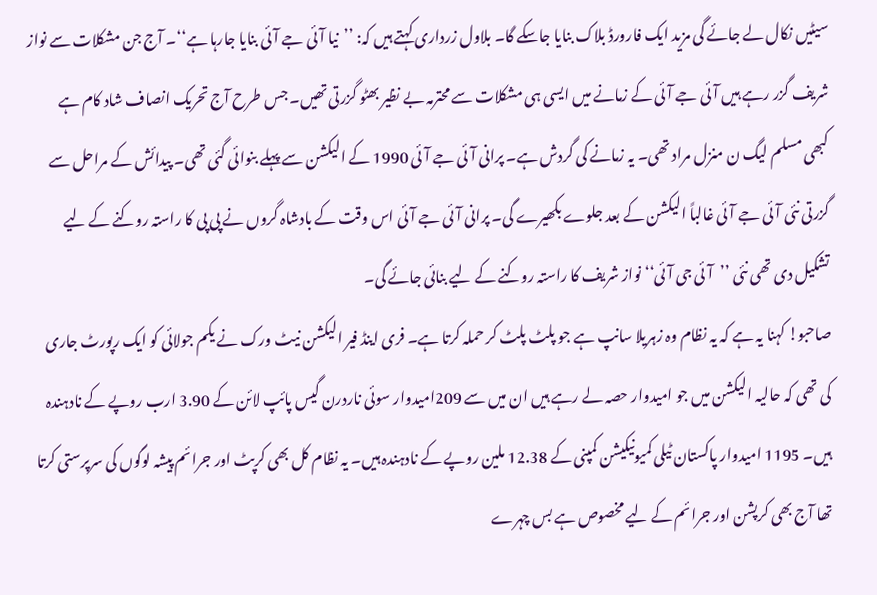سیٹیں نکال لے جائے گی مزید ایک فارورڈ بلاک بنایا جاسکے گا۔ بلاول زرداری کہتے ہیں کہ: ’’نیا آئی جے آئی بنایا جارہا ہے‘‘۔ آج جن مشکلات سے نواز شریف گزر رہے ہیں آئی جے آئی کے زمانے میں ایسی ہی مشکلات سے محترمہ بے نظیر بھٹو گزرتی تھیں۔ جس طرح آج تحریک انصاف شاد کام ہے کبھی مسلم لیگ ن منزل مراد تھی۔ یہ زمانے کی گردش ہے۔ پرانی آئی جے آئی 1990 کے الیکشن سے پہلے بنوائی گئی تھی۔ پیدائش کے مراحل سے گزرتی نئی آئی جے آئی غالباً الیکشن کے بعد جلوے بکھیرے گی۔ پرانی آئی جے آئی اس وقت کے بادشاہ گروں نے پی پی کا راستہ روکنے کے لیے تشکیل دی تھی نئی ’’آئی جی آئی‘‘ نواز شریف کا راستہ روکنے کے لیے بنائی جائے گی۔
صاحبو! کہنا یہ ہے کہ یہ نظام وہ زہریلا سانپ ہے جو پلٹ پلٹ کر حملہ کرتا ہے۔ فری اینڈ فیر الیکشن نیٹ ورک نے یکم جولائی کو ایک رپورٹ جاری کی تھی کہ حالیہ الیکشن میں جو امیدوار حصہ لے رہے ہیں ان میں سے 209امیدوار سوئی ناردرن گیس پائپ لائن کے 3.90 ارب روپے کے نادہندہ ہیں۔ 1195 امیدوار پاکستان ٹیلی کمیونیکیشن کمپنی کے 12.38 ملین روپے کے نادہندہ ہیں۔ یہ نظام کل بھی کرپٹ اور جرائم پیشہ لوگوں کی سرپرستی کرتا تھا آج بھی کرپشن اور جرائم کے لیے مخصوص ہے بس چہرے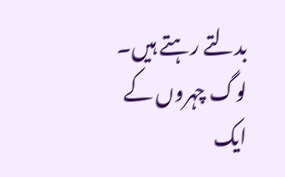بدلتے رہتے ہیں۔ لوگ چہروں کے ایک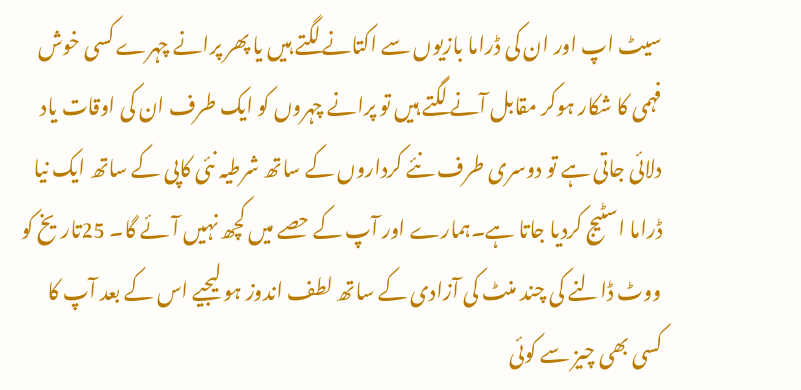سیٹ اپ اور ان کی ڈراما بازیوں سے اکتانے لگتے ہیں یا پھر پرانے چہرے کسی خوش فہمی کا شکار ہوکر مقابل آنے لگتے ہیں تو پرانے چہروں کو ایک طرف ان کی اوقات یاد دلائی جاتی ہے تو دوسری طرف نئے کرداروں کے ساتھ شرطیہ نئی کاپی کے ساتھ ایک نیا ڈراما اسٹیج کردیا جاتا ہے۔ہمارے اور آپ کے حصے میں کچھ نہیں آئے گا۔ 25تاریخ کو ووٹ ڈالنے کی چند منٹ کی آزادی کے ساتھ لطف اندوز ہو لیجیے اس کے بعد آپ کا کسی بھی چیز سے کوئی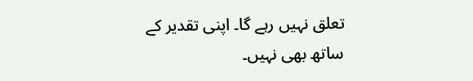تعلق نہیں رہے گا۔ اپنی تقدیر کے ساتھ بھی نہیں۔